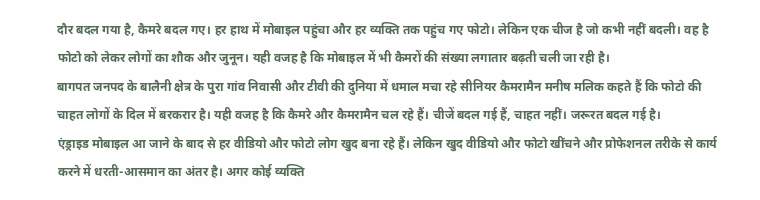दौर बदल गया है, कैमरे बदल गए। हर हाथ में मोबाइल पहुंचा और हर व्यक्ति तक पहुंच गए फोटो। लेकिन एक चीज है जो कभी नहीं बदली। वह है फोटो को लेकर लोगों का शौक और जुनून। यही वजह है कि मोबाइल में भी कैमरों की संख्या लगातार बढ़ती चली जा रही है।
बागपत जनपद के बालैनी क्षेत्र के पुरा गांव निवासी और टीवी की दुनिया में धमाल मचा रहे सीनियर कैमरामैन मनीष मलिक कहते हैं कि फोटो की चाहत लोगों के दिल में बरकरार है। यही वजह है कि कैमरे और कैमरामैन चल रहे हैं। चीजें बदल गई हैं, चाहत नहीं। जरूरत बदल गई है।
एंड्राइड मोबाइल आ जाने के बाद से हर वीडियो और फोटो लोग खुद बना रहे हैं। लेकिन खुद वीडियो और फोटो खींचने और प्रोफेशनल तरीके से कार्य करने में धरती-आसमान का अंतर है। अगर कोई व्यक्ति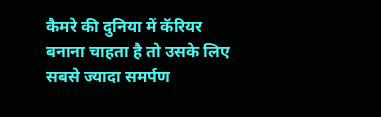कैमरे की दुनिया में कॅरियर बनाना चाहता है तो उसके लिए सबसे ज्यादा समर्पण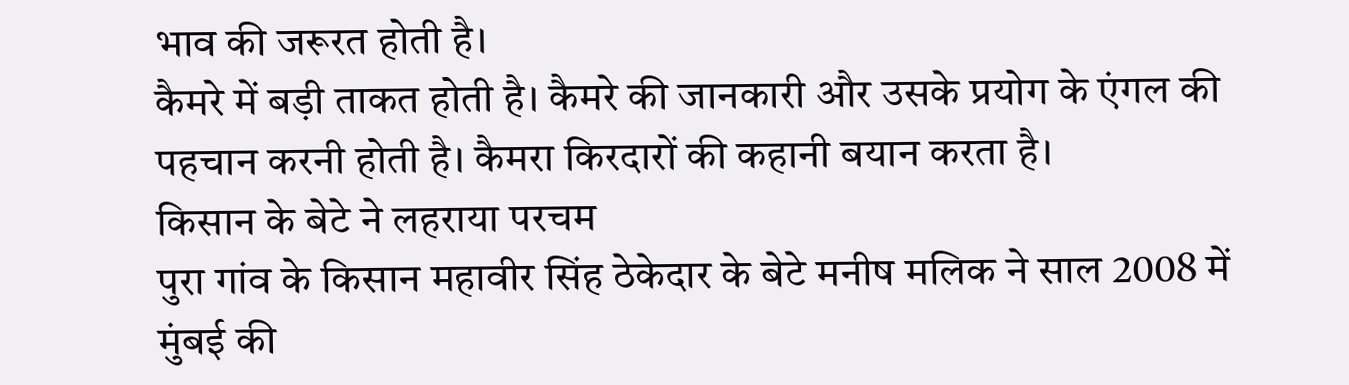भाव की जरूरत होती है।
कैमरे में बड़ी ताकत होती है। कैमरे की जानकारी और उसके प्रयोग के एंगल की पहचान करनी होती है। कैमरा किरदारों की कहानी बयान करता है।
किसान के बेटे ने लहराया परचम
पुरा गांव के किसान महावीर सिंह ठेकेदार के बेटे मनीष मलिक ने साल 2008 में मुंबई की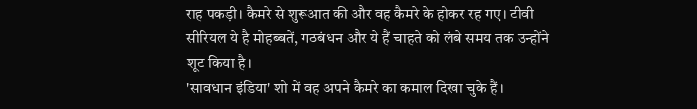राह पकड़ी। कैमरे से शुरूआत की और वह कैमरे के होकर रह गए। टीवी सीरियल ये है मोहब्बतें, गठबंधन और ये हैं चाहते को लंबे समय तक उन्होंने शूट किया है।
'सावधान इंडिया' शो में वह अपने कैमरे का कमाल दिखा चुके हैं।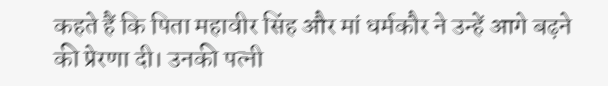कहते हैं कि पिता महावीर सिंह और मां धर्मकौर ने उन्हें आगे बढ़ने की प्रेरणा दी। उनकी पत्नी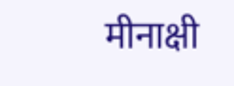मीनाक्षी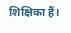शिक्षिका हैं।